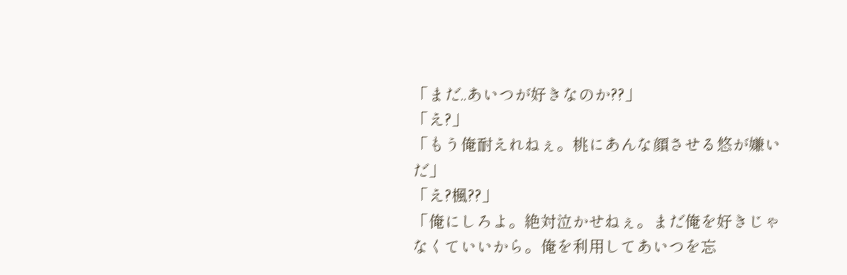「まだ..あいつが好きなのか??」
「え?」
「もう俺耐えれねぇ。桃にあんな顔させる悠が嫌いだ」
「え?楓??」
「俺にしろよ。絶対泣かせねぇ。まだ俺を好きじゃなくていいから。俺を利用してあいつを忘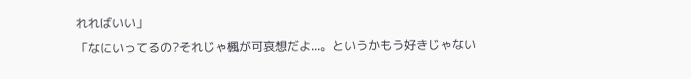れればいい」
「なにいってるの?それじゃ楓が可哀想だよ...。というかもう好きじゃない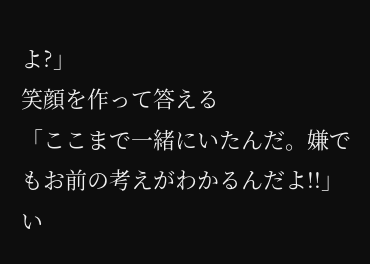よ?」
笑顔を作って答える
「ここまで一緒にいたんだ。嫌でもお前の考えがわかるんだよ!!」
い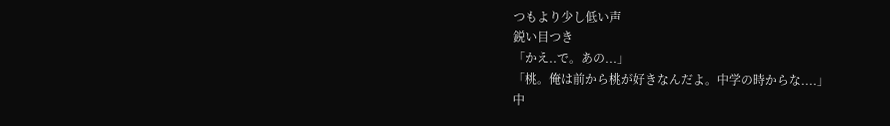つもより少し低い声
鋭い目つき
「かえ..で。あの...」
「桃。俺は前から桃が好きなんだよ。中学の時からな....」
中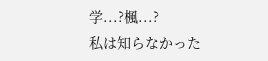学...?楓...?
私は知らなかった